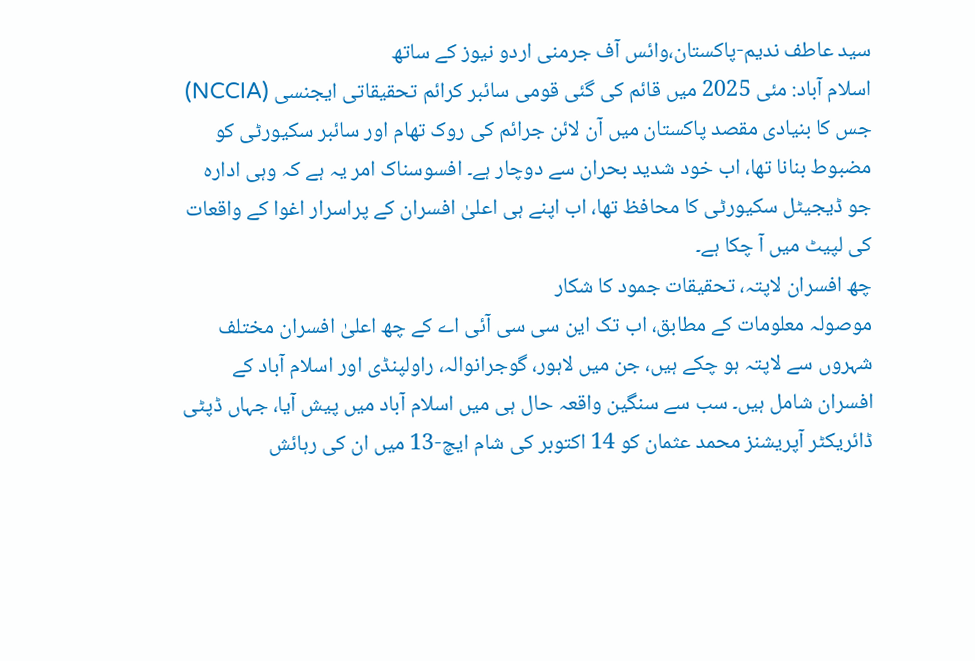سید عاطف ندیم-پاکستان،وائس آف جرمنی اردو نیوز کے ساتھ
اسلام آباد: مئی 2025 میں قائم کی گئی قومی سائبر کرائم تحقیقاتی ایجنسی (NCCIA) جس کا بنیادی مقصد پاکستان میں آن لائن جرائم کی روک تھام اور سائبر سکیورٹی کو مضبوط بنانا تھا، اب خود شدید بحران سے دوچار ہے۔ افسوسناک امر یہ ہے کہ وہی ادارہ جو ڈیجیٹل سکیورٹی کا محافظ تھا، اب اپنے ہی اعلیٰ افسران کے پراسرار اغوا کے واقعات کی لپیٹ میں آ چکا ہے۔
چھ افسران لاپتہ، تحقیقات جمود کا شکار
موصولہ معلومات کے مطابق، اب تک این سی سی آئی اے کے چھ اعلیٰ افسران مختلف شہروں سے لاپتہ ہو چکے ہیں، جن میں لاہور، گوجرانوالہ، راولپنڈی اور اسلام آباد کے افسران شامل ہیں۔ سب سے سنگین واقعہ حال ہی میں اسلام آباد میں پیش آیا، جہاں ڈپٹی ڈائریکٹر آپریشنز محمد عثمان کو 14 اکتوبر کی شام ایچ-13 میں ان کی رہائش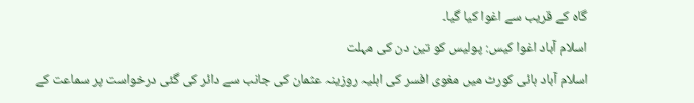گاہ کے قریب سے اغوا کیا گیا۔
اسلام آباد اغوا کیس: پولیس کو تین دن کی مہلت
اسلام آباد ہائی کورٹ میں مغوی افسر کی اہلیہ روزینہ عثمان کی جانب سے دائر کی گئی درخواست پر سماعت کے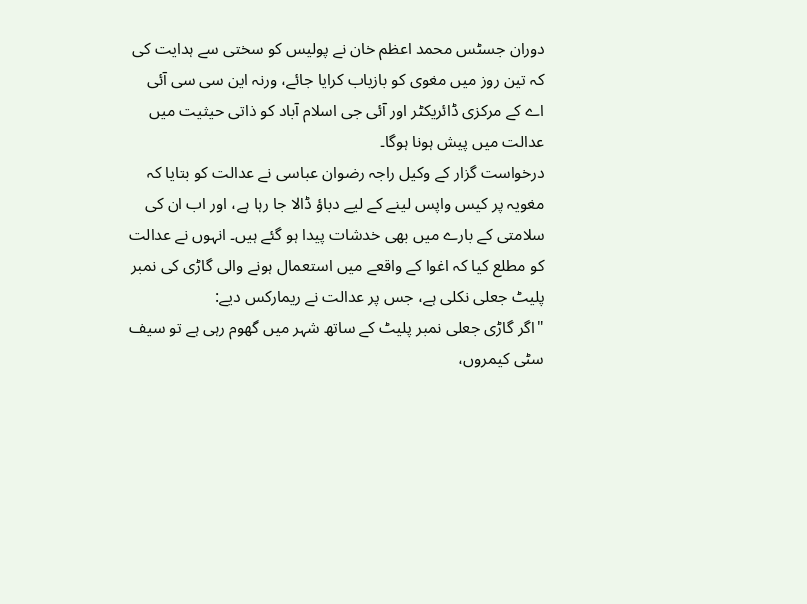دوران جسٹس محمد اعظم خان نے پولیس کو سختی سے ہدایت کی کہ تین روز میں مغوی کو بازیاب کرایا جائے، ورنہ این سی سی آئی اے کے مرکزی ڈائریکٹر اور آئی جی اسلام آباد کو ذاتی حیثیت میں عدالت میں پیش ہونا ہوگا۔
درخواست گزار کے وکیل راجہ رضوان عباسی نے عدالت کو بتایا کہ مغویہ پر کیس واپس لینے کے لیے دباؤ ڈالا جا رہا ہے، اور اب ان کی سلامتی کے بارے میں بھی خدشات پیدا ہو گئے ہیں۔ انہوں نے عدالت کو مطلع کیا کہ اغوا کے واقعے میں استعمال ہونے والی گاڑی کی نمبر پلیٹ جعلی نکلی ہے، جس پر عدالت نے ریمارکس دیے:
"اگر گاڑی جعلی نمبر پلیٹ کے ساتھ شہر میں گھوم رہی ہے تو سیف سٹی کیمروں،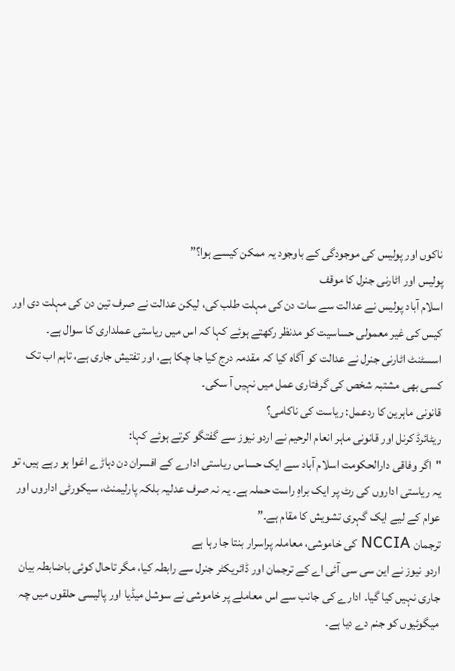ناکوں اور پولیس کی موجودگی کے باوجود یہ ممکن کیسے ہوا؟”
پولیس اور اٹارنی جنرل کا موقف
اسلام آباد پولیس نے عدالت سے سات دن کی مہلت طلب کی، لیکن عدالت نے صرف تین دن کی مہلت دی اور کیس کی غیر معمولی حساسیت کو مدنظر رکھتے ہوئے کہا کہ اس میں ریاستی عملداری کا سوال ہے۔
اسسٹنٹ اٹارنی جنرل نے عدالت کو آگاہ کیا کہ مقدمہ درج کیا جا چکا ہے، اور تفتیش جاری ہے، تاہم اب تک کسی بھی مشتبہ شخص کی گرفتاری عمل میں نہیں آ سکی۔
قانونی ماہرین کا ردعمل: ریاست کی ناکامی؟
ریٹائرڈ کرنل اور قانونی ماہر انعام الرحیم نے اردو نیوز سے گفتگو کرتے ہوئے کہا:
"اگر وفاقی دارالحکومت اسلام آباد سے ایک حساس ریاستی ادارے کے افسران دن دہاڑے اغوا ہو رہے ہیں، تو یہ ریاستی اداروں کی رٹ پر ایک براہِ راست حملہ ہے۔ یہ نہ صرف عدلیہ بلکہ پارلیمنٹ، سیکورٹی اداروں اور عوام کے لیے ایک گہری تشویش کا مقام ہے۔”
ترجمان NCCIA کی خاموشی، معاملہ پراسرار بنتا جا رہا ہے
اردو نیوز نے این سی سی آئی اے کے ترجمان اور ڈائریکٹر جنرل سے رابطہ کیا، مگر تاحال کوئی باضابطہ بیان جاری نہیں کیا گیا۔ ادارے کی جانب سے اس معاملے پر خاموشی نے سوشل میڈیا اور پالیسی حلقوں میں چہ میگوئیوں کو جنم دے دیا ہے۔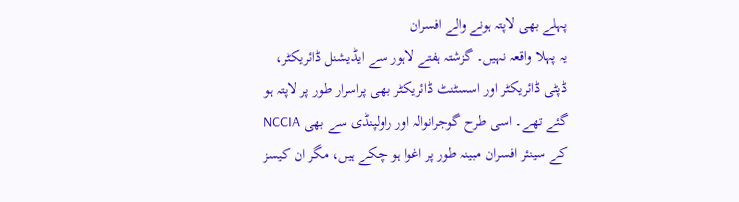پہلے بھی لاپتہ ہونے والے افسران
یہ پہلا واقعہ نہیں۔ گزشتہ ہفتے لاہور سے ایڈیشنل ڈائریکٹر، ڈپٹی ڈائریکٹر اور اسسٹنٹ ڈائریکٹر بھی پراسرار طور پر لاپتہ ہو گئے تھے۔ اسی طرح گوجرانوالہ اور راولپنڈی سے بھی NCCIA کے سینئر افسران مبینہ طور پر اغوا ہو چکے ہیں، مگر ان کیسز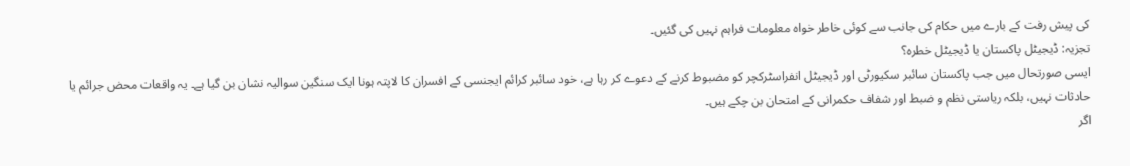کی پیش رفت کے بارے میں حکام کی جانب سے کوئی خاطر خواہ معلومات فراہم نہیں کی گئیں۔
تجزیہ: ڈیجیٹل پاکستان یا ڈیجیٹل خطرہ؟
ایسی صورتحال میں جب پاکستان سائبر سکیورٹی اور ڈیجیٹل انفراسٹرکچر کو مضبوط کرنے کے دعوے کر رہا ہے، خود سائبر کرائم ایجنسی کے افسران کا لاپتہ ہونا ایک سنگین سوالیہ نشان بن گیا ہے۔ یہ واقعات محض جرائم یا حادثات نہیں، بلکہ ریاستی نظم و ضبط اور شفاف حکمرانی کے امتحان بن چکے ہیں۔
اگر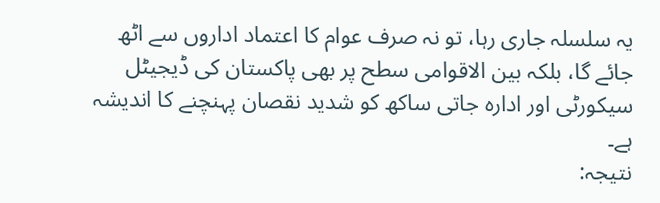یہ سلسلہ جاری رہا، تو نہ صرف عوام کا اعتماد اداروں سے اٹھ جائے گا، بلکہ بین الاقوامی سطح پر بھی پاکستان کی ڈیجیٹل سیکورٹی اور ادارہ جاتی ساکھ کو شدید نقصان پہنچنے کا اندیشہ ہے۔
نتیجہ: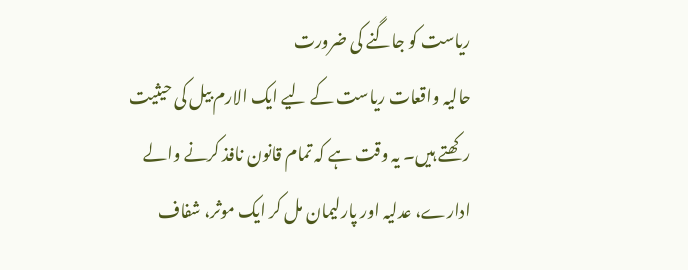ریاست کو جاگنے کی ضرورت
حالیہ واقعات ریاست کے لیے ایک الارم بیل کی حیثیت رکھتے ہیں۔ یہ وقت ہے کہ تمام قانون نافذ کرنے والے ادارے، عدلیہ اور پارلیمان مل کر ایک موثر، شفاف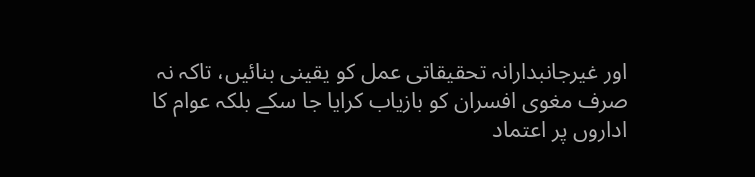اور غیرجانبدارانہ تحقیقاتی عمل کو یقینی بنائیں، تاکہ نہ صرف مغوی افسران کو بازیاب کرایا جا سکے بلکہ عوام کا اداروں پر اعتماد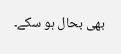بھی بحال ہو سکے۔